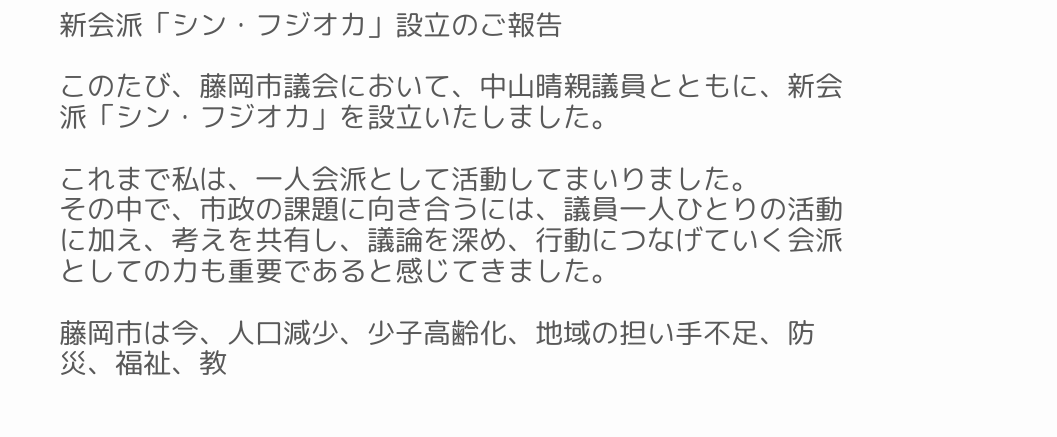新会派「シン・フジオカ」設立のご報告

このたび、藤岡市議会において、中山晴親議員とともに、新会派「シン・フジオカ」を設立いたしました。

これまで私は、一人会派として活動してまいりました。
その中で、市政の課題に向き合うには、議員一人ひとりの活動に加え、考えを共有し、議論を深め、行動につなげていく会派としての力も重要であると感じてきました。

藤岡市は今、人口減少、少子高齢化、地域の担い手不足、防災、福祉、教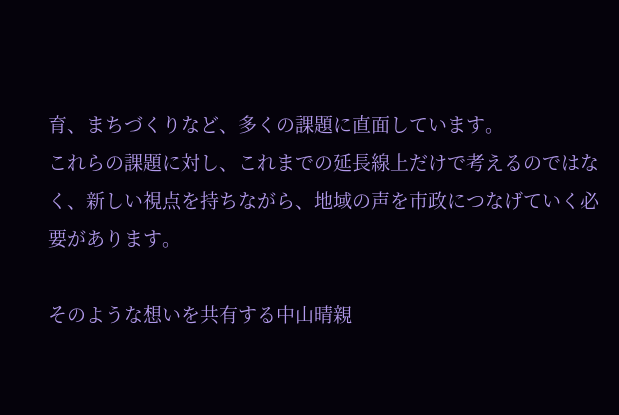育、まちづくりなど、多くの課題に直面しています。
これらの課題に対し、これまでの延長線上だけで考えるのではなく、新しい視点を持ちながら、地域の声を市政につなげていく必要があります。

そのような想いを共有する中山晴親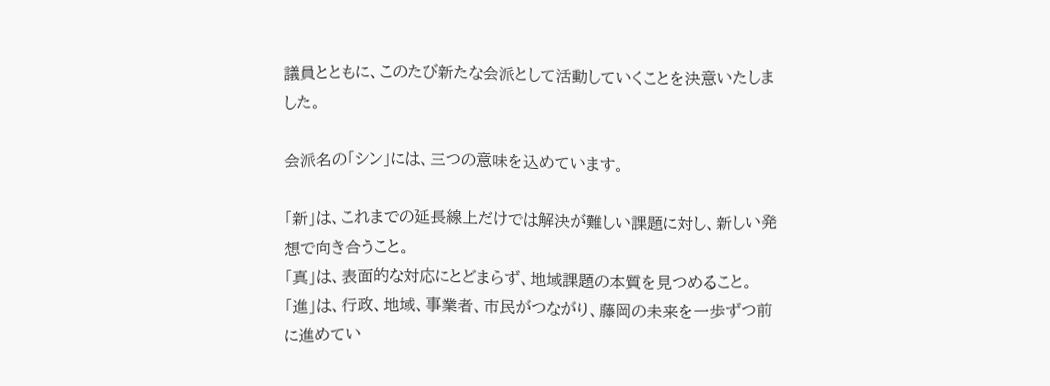議員とともに、このたび新たな会派として活動していくことを決意いたしました。

会派名の「シン」には、三つの意味を込めています。

「新」は、これまでの延長線上だけでは解決が難しい課題に対し、新しい発想で向き合うこと。
「真」は、表面的な対応にとどまらず、地域課題の本質を見つめること。
「進」は、行政、地域、事業者、市民がつながり、藤岡の未来を一歩ずつ前に進めてい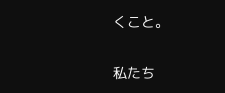くこと。

私たち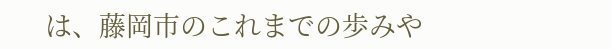は、藤岡市のこれまでの歩みや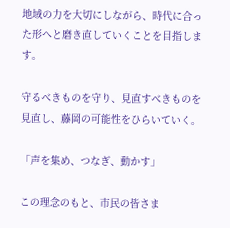地域の力を大切にしながら、時代に合った形へと磨き直していくことを目指します。

守るべきものを守り、見直すべきものを見直し、藤岡の可能性をひらいていく。

「声を集め、つなぎ、動かす」

この理念のもと、市民の皆さま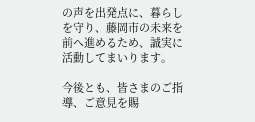の声を出発点に、暮らしを守り、藤岡市の未来を前へ進めるため、誠実に活動してまいります。

今後とも、皆さまのご指導、ご意見を賜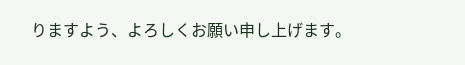りますよう、よろしくお願い申し上げます。